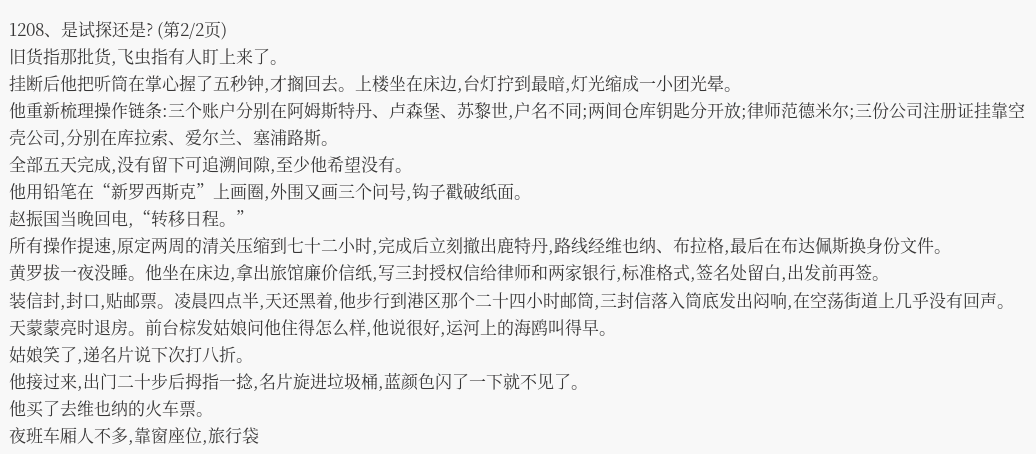1208、是试探还是? (第2/2页)
旧货指那批货,飞虫指有人盯上来了。
挂断后他把听筒在掌心握了五秒钟,才搁回去。上楼坐在床边,台灯拧到最暗,灯光缩成一小团光晕。
他重新梳理操作链条:三个账户分别在阿姆斯特丹、卢森堡、苏黎世,户名不同;两间仓库钥匙分开放;律师范德米尔;三份公司注册证挂靠空壳公司,分别在库拉索、爱尔兰、塞浦路斯。
全部五天完成,没有留下可追溯间隙,至少他希望没有。
他用铅笔在“新罗西斯克”上画圈,外围又画三个问号,钩子戳破纸面。
赵振国当晚回电,“转移日程。”
所有操作提速,原定两周的清关压缩到七十二小时,完成后立刻撤出鹿特丹,路线经维也纳、布拉格,最后在布达佩斯换身份文件。
黄罗拔一夜没睡。他坐在床边,拿出旅馆廉价信纸,写三封授权信给律师和两家银行,标准格式,签名处留白,出发前再签。
装信封,封口,贴邮票。凌晨四点半,天还黑着,他步行到港区那个二十四小时邮筒,三封信落入筒底发出闷响,在空荡街道上几乎没有回声。
天蒙蒙亮时退房。前台棕发姑娘问他住得怎么样,他说很好,运河上的海鸥叫得早。
姑娘笑了,递名片说下次打八折。
他接过来,出门二十步后拇指一捻,名片旋进垃圾桶,蓝颜色闪了一下就不见了。
他买了去维也纳的火车票。
夜班车厢人不多,靠窗座位,旅行袋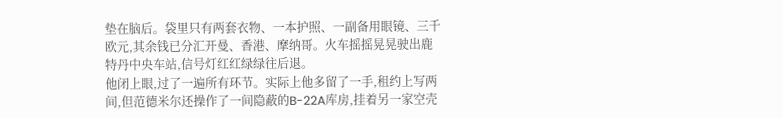垫在脑后。袋里只有两套衣物、一本护照、一副备用眼镜、三千欧元,其余钱已分汇开曼、香港、摩纳哥。火车摇摇晃晃驶出鹿特丹中央车站,信号灯红红绿绿往后退。
他闭上眼,过了一遍所有环节。实际上他多留了一手,租约上写两间,但范德米尔还操作了一间隐蔽的B-22A库房,挂着另一家空壳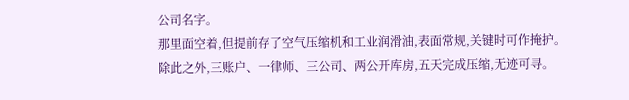公司名字。
那里面空着,但提前存了空气压缩机和工业润滑油,表面常规,关键时可作掩护。
除此之外,三账户、一律师、三公司、两公开库房,五天完成压缩,无迹可寻。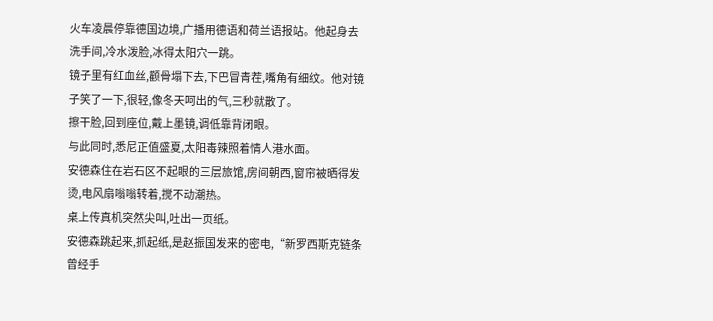火车凌晨停靠德国边境,广播用德语和荷兰语报站。他起身去洗手间,冷水泼脸,冰得太阳穴一跳。
镜子里有红血丝,颧骨塌下去,下巴冒青茬,嘴角有细纹。他对镜子笑了一下,很轻,像冬天呵出的气,三秒就散了。
擦干脸,回到座位,戴上墨镜,调低靠背闭眼。
与此同时,悉尼正值盛夏,太阳毒辣照着情人港水面。
安德森住在岩石区不起眼的三层旅馆,房间朝西,窗帘被晒得发烫,电风扇嗡嗡转着,搅不动潮热。
桌上传真机突然尖叫,吐出一页纸。
安德森跳起来,抓起纸,是赵振国发来的密电,“新罗西斯克链条曾经手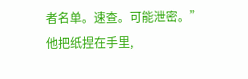者名单。速查。可能泄密。”
他把纸捏在手里,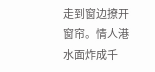走到窗边撩开窗帘。情人港水面炸成千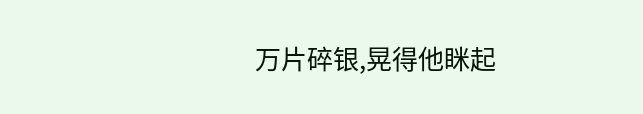万片碎银,晃得他眯起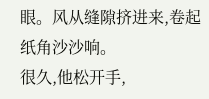眼。风从缝隙挤进来,卷起纸角沙沙响。
很久,他松开手,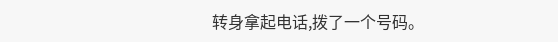转身拿起电话,拨了一个号码。